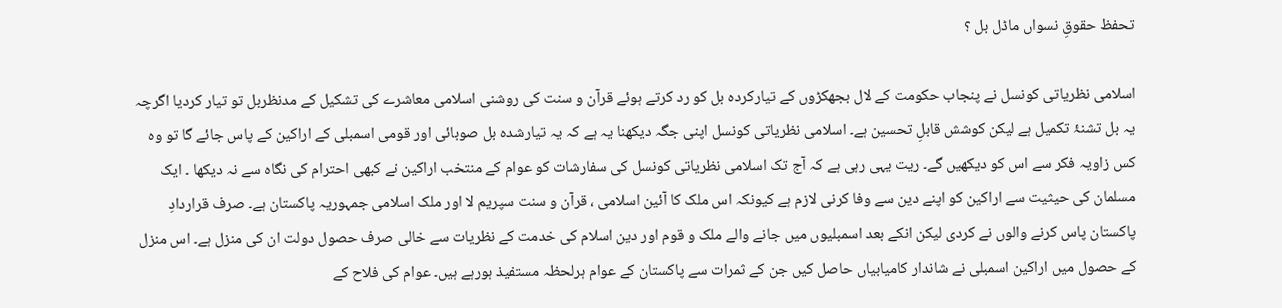تحفظ حقوقِ نسواں ماڈل بل ؟

اسلامی نظریاتی کونسل نے پنجاب حکومت کے لال بجھکڑوں کے تیارکردہ بل کو رد کرتے ہوئے قرآن و سنت کی روشنی اسلامی معاشرے کی تشکیل کے مدنظربل تو تیار کردیا اگرچہ یہ بل تشنۂ تکمیل ہے لیکن کوشش قابلِ تحسین ہے۔ اسلامی نظریاتی کونسل اپنی جگہ دیکھنا یہ ہے کہ یہ تیارشدہ بل صوبائی اور قومی اسمبلی کے اراکین کے پاس جائے گا تو وہ کس زاویہ فکر سے اس کو دیکھیں گے۔ ریت یہی رہی ہے کہ آج تک اسلامی نظریاتی کونسل کی سفارشات کو عوام کے منتخب اراکین نے کبھی احترام کی نگاہ سے نہ دیکھا ۔ ایک مسلمان کی حیثیت سے اراکین کو اپنے دین سے وفا کرنی لازم ہے کیونکہ اس ملک کا آئین اسلامی ، قرآن و سنت سپریم لا اور ملک اسلامی جمہوریہ پاکستان ہے۔ صرف قراردادِ پاکستان پاس کرنے والوں نے کردی لیکن انکے بعد اسمبلیوں میں جانے والے ملک و قوم اور دین اسلام کی خدمت کے نظریات سے خالی صرف حصول دولت ان کی منزل ہے۔ اس منزل کے حصول میں اراکین اسمبلی نے شاندار کامیابیاں حاصل کیں جن کے ثمرات سے پاکستان کے عوام ہرلحظہ مستفیذ ہورہے ہیں۔ عوام کی فلاح کے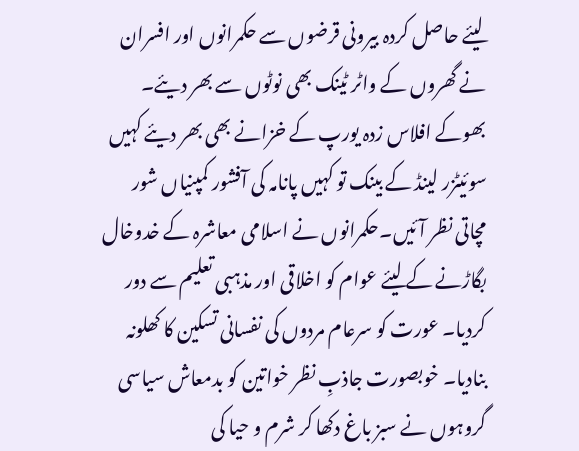لیئے حاصل کردہ بیرونی قرضوں سے حکمرانوں اور افسران نے گھروں کے واٹر ٹینک بھی نوٹوں سے بھر دیئے۔ بھوکے افلاس زدہ یورپ کے خزانے بھی بھر دیئے کہیں سوئیٹزر لینڈ کے بینک تو کہیں پانامہ کی آفشور کمپنیاں شور مچاتی نظر آئیں۔حکمرانوں نے اسلامی معاشرہ کے خدوخال بگاڑنے کے لیئے عوام کو اخلاقی اور مذہبی تعلیم سے دور کردیا۔ عورت کو سرعام مردوں کی نفسانی تسکین کا کھلونہ بنادیا۔ خوبصورت جاذبِ نظر خواتین کو بدمعاش سیاسی گروہوں نے سبز باغ دکھا کر شرم و حیا کی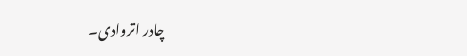چادر اتروادی۔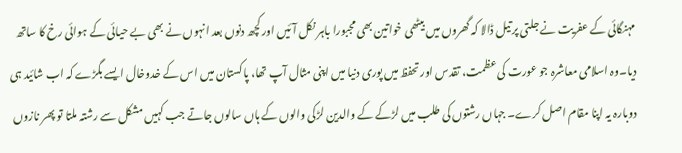مہنگائی کے عفریت نے جلتی پر تیل ڈالا کہ گھروں میں بیٹھی خواتین بھی مجبورا باہر نکل آئیں اور کچھ دنوں بعد انہوں نے بھی بے حیائی کے ہوائی رخ کا ساتھ دیا۔وہ اسلامی معاشرہ جو عورت کی عظمت، تقدس اور تحفظ میں پوری دنیا میں اپنی مثال آپ تھا، پاکستان میں اس کے خدوخال ایسے بگڑے کہ اب شائید ہی دوبارہ یہ اپنا مقام اصل کرے۔ جہاں رشتوں کی طلب میں لڑکے کے والدین لڑکی والوں کے ہاں سالوں جاتے جب کہیں مشکل سے رشتہ ملتا تو پھر نازوں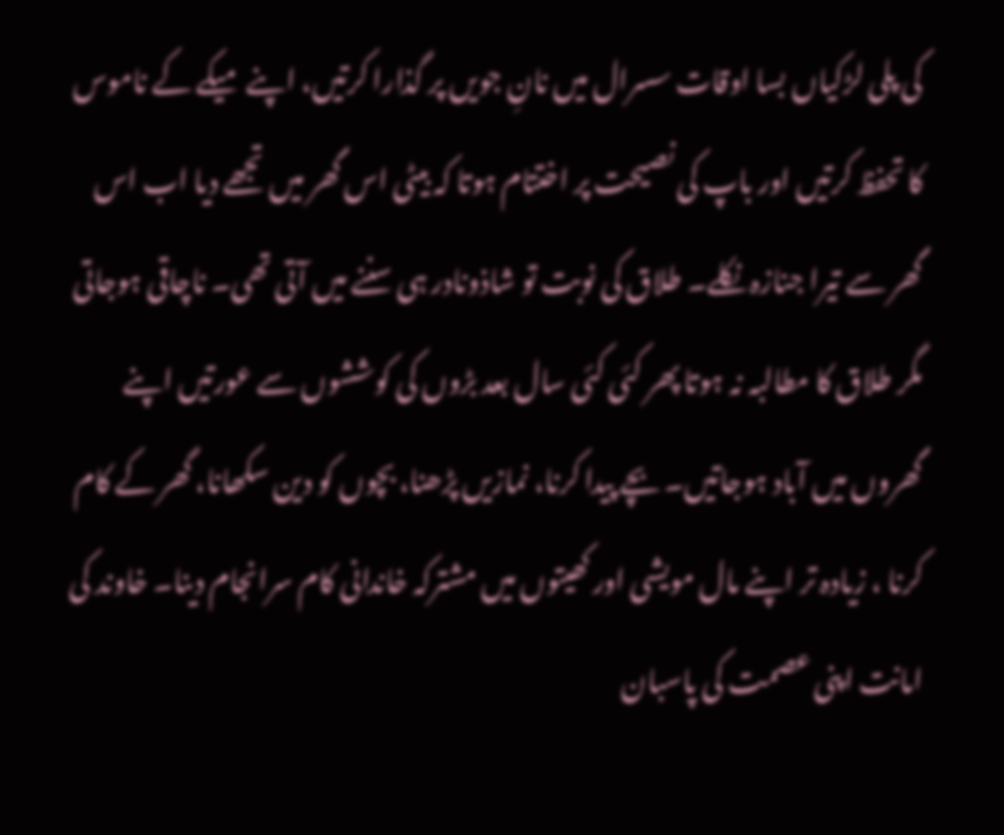کی پلی لڑکیاں بسا اوقات سسرال میں نانِ جویں پر گذارا کرتیں، اپنے میکے کے ناموس کا تحفظ کرتیں اور باپ کی نصیحت پر اختتام ہوتا کہ بیٹی اس گھر میں تجھے دیا اب اس گھر سے تیرا جنازہ نکلے۔ طلاق کی نوبت تو شاذونادر ہی سننے میں آتی تھی۔ ناچاقی ہوجاتی مگر طلاق کا مطالبہ نہ ہوتا پھر کئی کئی سال بعد بڑوں کی کوششوں سے عورتیں اپنے گھروں میں آباد ہوجاتیں۔ بچے پیدا کرنا، نمازیں پڑھنا، بچوں کو دین سکھانا، گھر کے کام کرنا ، زیادہ تر اپنے مال مویشی اور کھیتوں میں مشترکہ خاندانی کام سرانجام دینا۔ خاوند کی امانت اپنی عصمت کی پاسبان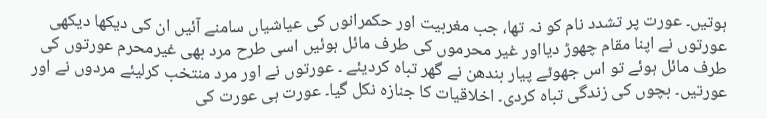ہوتیں۔ عورت پر تشدد نام کو نہ تھا، جب مغربیت اور حکمرانوں کی عیاشیاں سامنے آئیں ان کی دیکھا دیکھی عورتوں نے اپنا مقام چھوڑ دیااور غیر محرموں کی طرف مائل ہوئیں اسی طرح مرد بھی غیرمحرم عورتوں کی طرف مائل ہوئے تو اس جھوٹے پیار بندھن نے گھر تباہ کردیئے ۔ عورتوں نے اور مرد منتخب کرلیئے مردوں نے اور عورتیں۔ بچوں کی زندگی تباہ کردی۔ اخلاقیات کا جنازہ نکل گیا۔ عورت ہی عورت کی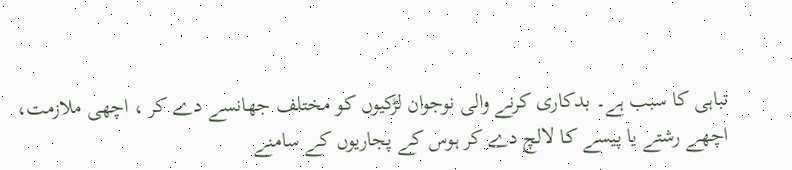تباہی کا سبب ہے۔ بدکاری کرنے والی نوجوان لڑکیوں کو مختلف جھانسے دے کر ، اچھی ملازمت، اچھے رشتے یا پیسے کا لالچ دے کر ہوس کے پجاریوں کے سامنے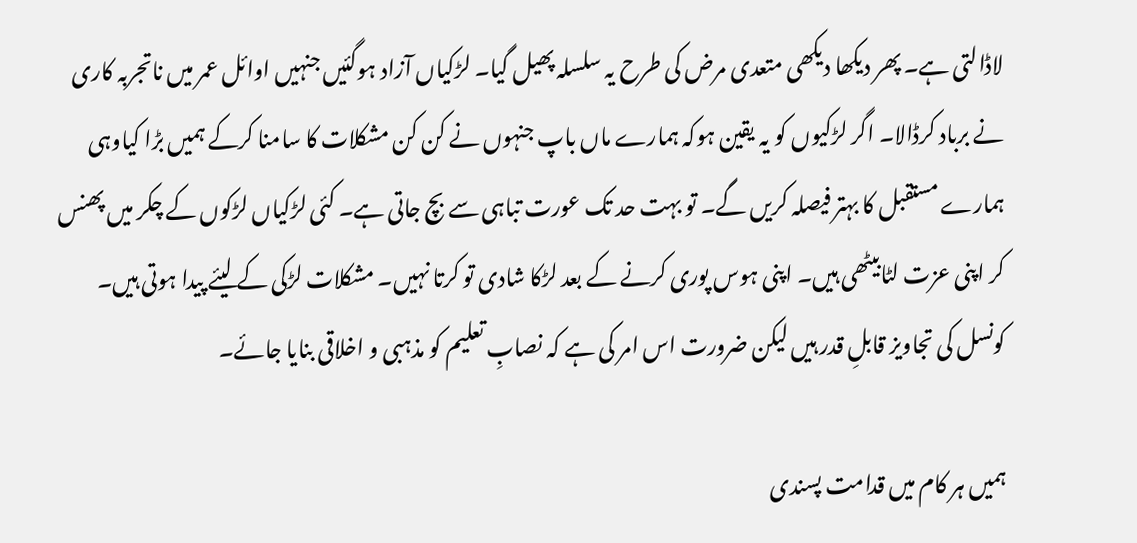لاڈالتی ہے۔ پھر دیکھا دیکھی متعدی مرض کی طرح یہ سلسلہ پھیل گیا۔ لڑکیاں آزاد ہوگئیں جنہیں اوائل عمر میں ناتجربہ کاری نے برباد کرڈالا۔ اگر لڑکیوں کو یہ یقین ہوکہ ہمارے ماں باپ جنہوں نے کن کن مشکلات کا سامنا کرکے ہمیں بڑا کیاوہی ہمارے مستقبل کا بہتر فیصلہ کریں گے۔ تو بہت حد تک عورت تباہی سے بچ جاتی ہے۔ کئی لڑکیاں لڑکوں کے چکر میں پھنس کر اپنی عزت لٹابیٹھی ہیں۔ اپنی ہوس پوری کرنے کے بعد لڑکا شادی تو کرتا نہیں۔ مشکلات لڑکی کے لیئے پیدا ہوتی ہیں۔ کونسل کی تجاویز قابلِ قدر ہیں لیکن ضرورت اس امر کی ہے کہ نصابِ تعلیم کو مذہبی و اخلاقی بنایا جائے۔

ہمیں ہر کام میں قدامت پسندی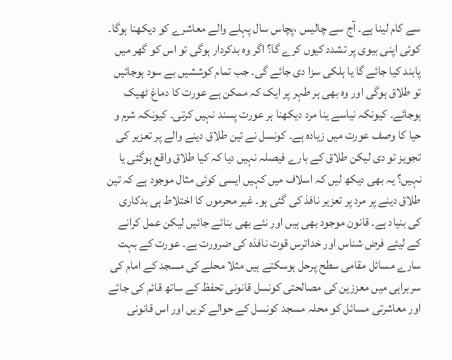سے کام لینا ہے۔ آج سے چالیس ،پچاس سال پہلے والے معاشرے کو دیکھنا ہوگا۔ کوئی اپنی بیوی پر تشدد کیوں کرے گا؟ اگر وہ بدکردار ہوگی تو اس کو گھر میں پابند کیا جائے گا یا ہلکی سزا دی جائے گی۔ جب تمام کوششیں بے سود ہوجائیں تو طلاق ہوگی اور وہ بھی ہر طہر پر ایک کہ ممکن ہے عورت کا دماغ ٹھیک ہوجائے۔ کیونکہ نیاسے ینا مرد دیکھنا ہر عورت پسند نہیں کرتی۔ کیونکہ شرم و حیا کا وصف عورت میں زیادہ ہے۔ کونسل نے تین طلاق دینے والے پر تعزیر کی تجویز تو دی لیکن طلاق کے بارے فیصلہ نہیں دیا کہ کیا طلاق واقع ہوگئی یا نہیں؟ یہ بھی دیکھ لیں کہ اسلاف میں کہیں ایسی کوئی مثال موجود ہے کہ تین طلاق دینے پر مرد پر تعزیر نافذ کی گئی ہو۔ غیر محرموں کا اختلاط ہی بدکاری کی بنیاد ہے۔ قانون موجود بھی ہیں اور نئے بھی بنائے جائیں لیکن عمل کرانے کے لیئے فرض شناس اور خداترس قوت نافذہ کی ضرورت ہے۔ عورت کے بہت سارے مسائل مقامی سطح پرحل ہوسکتے ہیں مثلا محلے کی مسجد کے امام کی سربراہی میں معززین کی مصالحتی کونسل قانونی تحفظ کے ساتھ قائم کی جائے اور معاشرتی مسائل کو محلہ مسجد کونسل کے حوالے کریں اور اس قانونی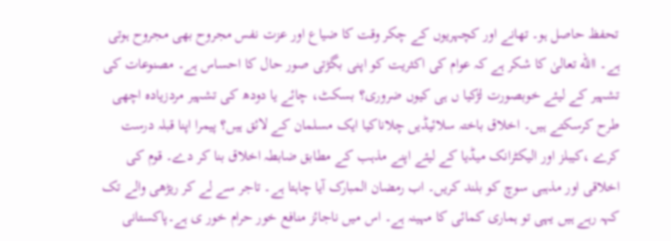تحفظ حاصل ہو۔ تھانے اور کچہریوں کے چکر وقت کا ضیاع اور عزت نفس مجروح بھی مجروح ہوتی ہے۔ االله تعالیٰ کا شکر ہے کہ عوام کی اکثریت کو اپنی بگڑتی صور حال کا احساس ہے۔ مصنوعات کی تشہیر کے لیئے خوبصورت لڑکیا ں ہی کیوں ضروری؟ بسکٹ، چائے یا دودھ کی تشہیر مردزیادہ اچھی طرح کرسکتے ہیں۔ اخلاق باختہ سلائیڈیں چلاناکیا ایک مسلمان کے لائق ہیں؟ پیمرا اپنا قبلہ درست کرے ،کیبلز اور الیکٹرانک میڈیا کے لیئے اپنے مذہب کے مطابق ضابطہ اخلاق بنا کر دے۔ قوم کی اخلاقی اور مذہبی سوچ کو بلند کریں۔ اب رمضان المبارک آیا چاہتا ہے۔ تاجر سے لے کر ریڑھی والے تک کہہ رہے ہیں یہی تو ہماری کمائی کا مہینہ ہے۔ اس میں ناجائز منافع خور حرام خور ی ہے۔پاکستانی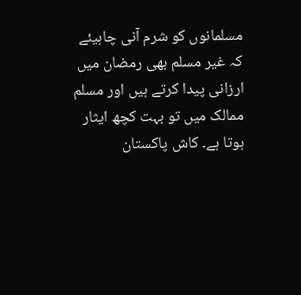مسلمانوں کو شرم آنی چاہیئے کہ غیر مسلم بھی رمضان میں ارزانی پیدا کرتے ہیں اور مسلم ممالک میں تو بہت کچھ ایثار ہوتا ہے۔ کاش پاکستان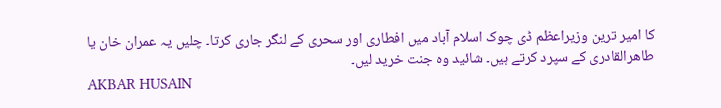کا امیر ترین وزیراعظم ڈی چوک اسلام آباد میں افطاری اور سحری کے لنگر جاری کرتا۔ چلیں یہ عمران خان یا طاھرالقادری کے سپرد کرتے ہیں۔ شائید وہ جنت خرید لیں۔
AKBAR HUSAIN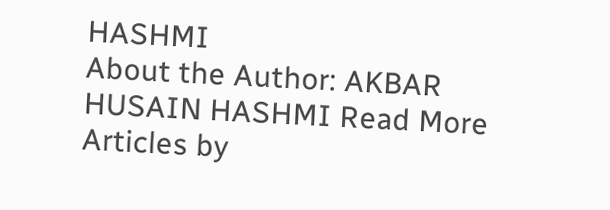HASHMI
About the Author: AKBAR HUSAIN HASHMI Read More Articles by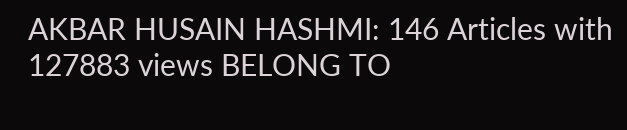AKBAR HUSAIN HASHMI: 146 Articles with 127883 views BELONG TO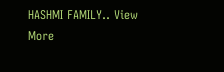HASHMI FAMILY.. View More